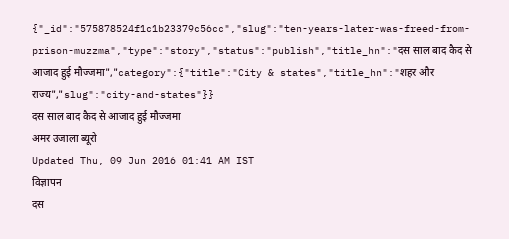{"_id":"575878524f1c1b23379c56cc","slug":"ten-years-later-was-freed-from-prison-muzzma","type":"story","status":"publish","title_hn":"दस साल बाद कैद से आजाद हुई मौज्जमा","category":{"title":"City & states","title_hn":"शहर और राज्य","slug":"city-and-states"}}
दस साल बाद कैद से आजाद हुई मौज्जमा
अमर उजाला ब्यूरो
Updated Thu, 09 Jun 2016 01:41 AM IST
विज्ञापन
दस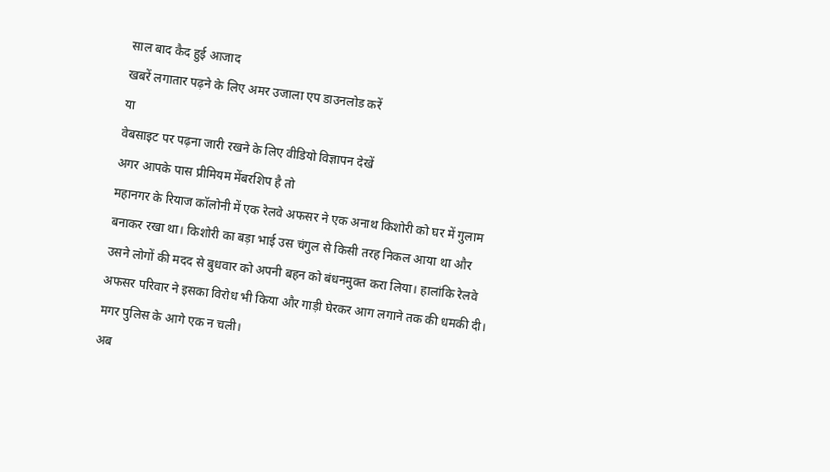साल बाद कैद हुई आजाद
खबरें लगातार पढ़ने के लिए अमर उजाला एप डाउनलोड करें
या
वेबसाइट पर पढ़ना जारी रखने के लिए वीडियो विज्ञापन देखें
अगर आपके पास प्रीमियम मेंबरशिप है तो
महानगर के रियाज कॉलोनी में एक रेलवे अफसर ने एक अनाथ किशोरी को घर में गुलाम बनाकर रखा था। किशोरी का बड़ा भाई उस चंगुल से किसी तरह निकल आया था और उसने लोगों की मदद से बुधवार को अपनी बहन को बंधनमुक्त करा लिया। हालांकि रेलवे अफसर परिवार ने इसका विरोध भी किया और गाड़ी घेरकर आग लगाने तक की धमकी दी। मगर पुलिस के आगे एक न चली।
अब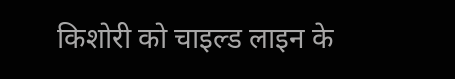किशोरी को चाइल्ड लाइन के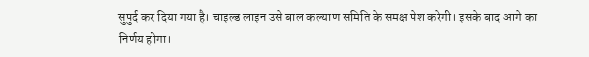सुपुर्द कर दिया गया है। चाइल्ड लाइन उसे बाल कल्याण समिति के समक्ष पेश करेगी। इसके बाद आगे का निर्णय होगा।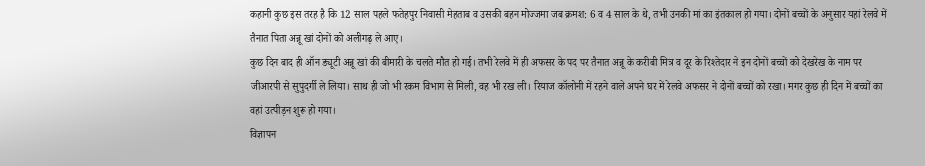कहानी कुछ इस तरह है कि 12 साल पहले फतेहपुर निवासी मेहताब व उसकी बहन मोज्जमा जब क्रमश: 6 व 4 साल के थे, तभी उनकी मां का इंतकाल हो गया। दोनों बच्चों के अनुसार यहां रेलवे में तैनात पिता अन्नू खां दोनों को अलीगढ़ ले आए।
कुछ दिन बाद ही ऑन ड्यूटी अन्नू खां की बीमारी के चलते मौत हो गई। तभी रेलवे में ही अफसर के पद पर तैनात अन्नू के करीबी मित्र व दूर के रिश्तेदार ने इन दोनों बच्चों को देखरेख के नाम पर जीआरपी से सुपुदर्गी ले लिया। साथ ही जो भी रकम विभाग से मिली, वह भी रख ली। रियाज कॉलोनी में रहने वाले अपने घर में रेलवे अफसर ने दोनों बच्चों को रखा। मगर कुछ ही दिन में बच्चों का वहां उत्पीड़न शुरू हो गया।
विज्ञापन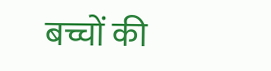बच्चों की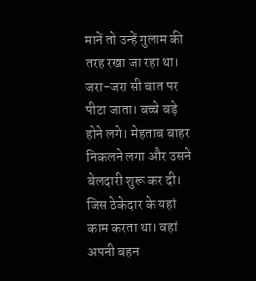मानें तो उन्हें गुलाम की तरह रखा जा रहा था। जरा-जरा सी बात पर पीटा जाता। बच्चे बड़े होने लगे। मेहताब बाहर निकलने लगा और उसने बेलदारी शुरू कर दी। जिस ठेकेदार के यहां काम करता था। वहां अपनी बहन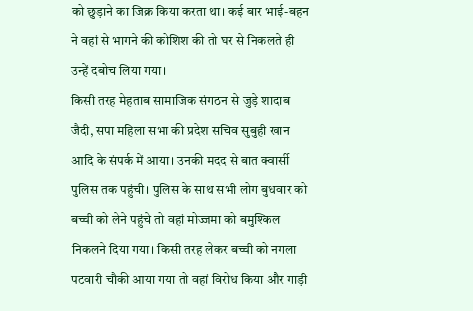को छुड़ाने का जिक्र किया करता था। कई बार भाई-बहन ने वहां से भागने की कोशिश की तो घर से निकलते ही उन्हें दबोच लिया गया।
किसी तरह मेहताब सामाजिक संगठन से जुड़े शादाब जैदी, सपा महिला सभा की प्रदेश सचिव सुबुही खान आदि के संपर्क में आया। उनकी मदद से बात क्वार्सी पुलिस तक पहुंची। पुलिस के साथ सभी लोग बुधवार को बच्ची को लेने पहुंचे तो वहां मोज्जमा को बमुश्किल निकलने दिया गया। किसी तरह लेकर बच्ची को नगला पटवारी चौकी आया गया तो वहां विरोध किया और गाड़ी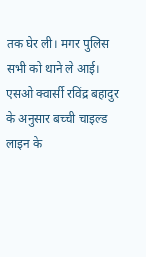तक घेर ली। मगर पुलिस सभी को थाने ले आई।
एसओ क्वार्सी रविंद्र बहादुर के अनुसार बच्ची चाइल्ड लाइन के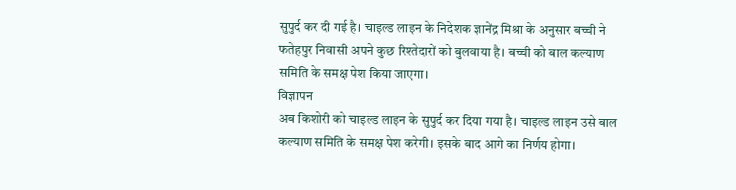सुपुर्द कर दी गई है। चाइल्ड लाइन के निदेशक ज्ञानेंद्र मिश्रा के अनुसार बच्ची ने फतेहपुर निवासी अपने कुछ रिश्तेदारों को बुलवाया है। बच्ची को बाल कल्याण समिति के समक्ष पेश किया जाएगा।
विज्ञापन
अब किशोरी को चाइल्ड लाइन के सुपुर्द कर दिया गया है। चाइल्ड लाइन उसे बाल कल्याण समिति के समक्ष पेश करेगी। इसके बाद आगे का निर्णय होगा।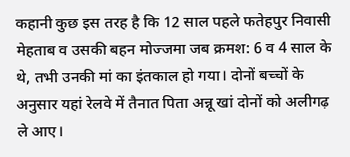कहानी कुछ इस तरह है कि 12 साल पहले फतेहपुर निवासी मेहताब व उसकी बहन मोज्जमा जब क्रमश: 6 व 4 साल के थे, तभी उनकी मां का इंतकाल हो गया। दोनों बच्चों के अनुसार यहां रेलवे में तैनात पिता अन्नू खां दोनों को अलीगढ़ ले आए।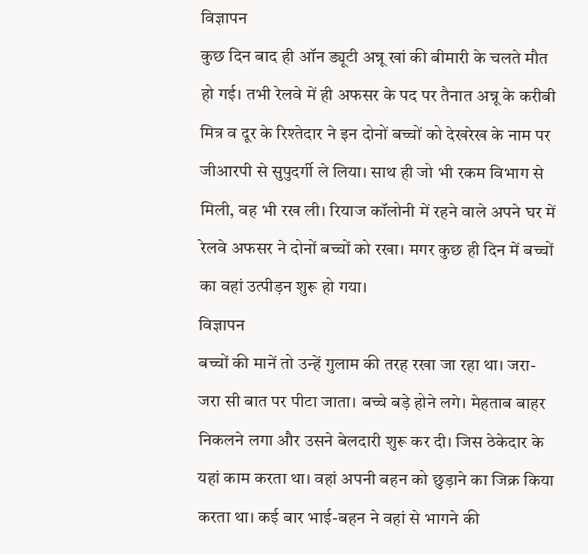विज्ञापन
कुछ दिन बाद ही ऑन ड्यूटी अन्नू खां की बीमारी के चलते मौत हो गई। तभी रेलवे में ही अफसर के पद पर तैनात अन्नू के करीबी मित्र व दूर के रिश्तेदार ने इन दोनों बच्चों को देखरेख के नाम पर जीआरपी से सुपुदर्गी ले लिया। साथ ही जो भी रकम विभाग से मिली, वह भी रख ली। रियाज कॉलोनी में रहने वाले अपने घर में रेलवे अफसर ने दोनों बच्चों को रखा। मगर कुछ ही दिन में बच्चों का वहां उत्पीड़न शुरू हो गया।
विज्ञापन
बच्चों की मानें तो उन्हें गुलाम की तरह रखा जा रहा था। जरा-जरा सी बात पर पीटा जाता। बच्चे बड़े होने लगे। मेहताब बाहर निकलने लगा और उसने बेलदारी शुरू कर दी। जिस ठेकेदार के यहां काम करता था। वहां अपनी बहन को छुड़ाने का जिक्र किया करता था। कई बार भाई-बहन ने वहां से भागने की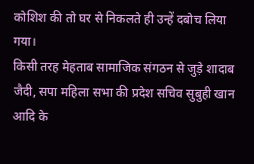कोशिश की तो घर से निकलते ही उन्हें दबोच लिया गया।
किसी तरह मेहताब सामाजिक संगठन से जुड़े शादाब जैदी, सपा महिला सभा की प्रदेश सचिव सुबुही खान आदि के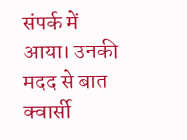संपर्क में आया। उनकी मदद से बात क्वार्सी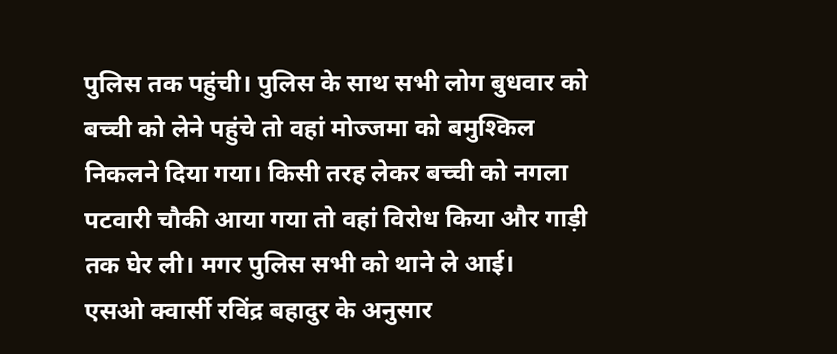पुलिस तक पहुंची। पुलिस के साथ सभी लोग बुधवार को बच्ची को लेने पहुंचे तो वहां मोज्जमा को बमुश्किल निकलने दिया गया। किसी तरह लेकर बच्ची को नगला पटवारी चौकी आया गया तो वहां विरोध किया और गाड़ी तक घेर ली। मगर पुलिस सभी को थाने ले आई।
एसओ क्वार्सी रविंद्र बहादुर के अनुसार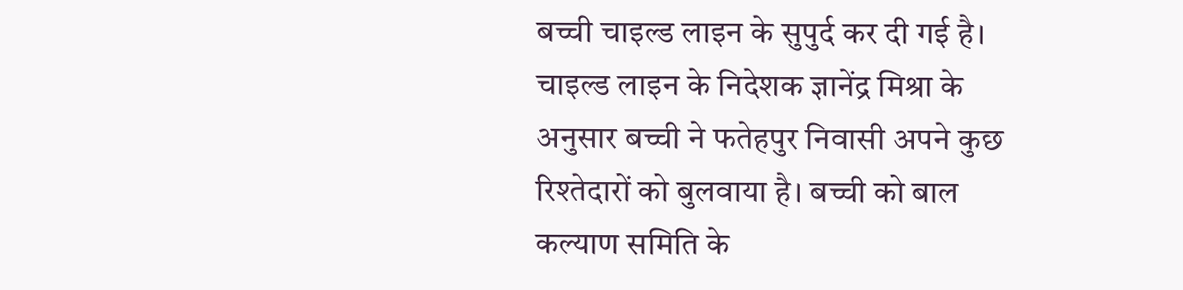बच्ची चाइल्ड लाइन के सुपुर्द कर दी गई है। चाइल्ड लाइन के निदेशक ज्ञानेंद्र मिश्रा के अनुसार बच्ची ने फतेहपुर निवासी अपने कुछ रिश्तेदारों को बुलवाया है। बच्ची को बाल कल्याण समिति के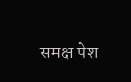समक्ष पेश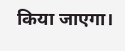किया जाएगा।